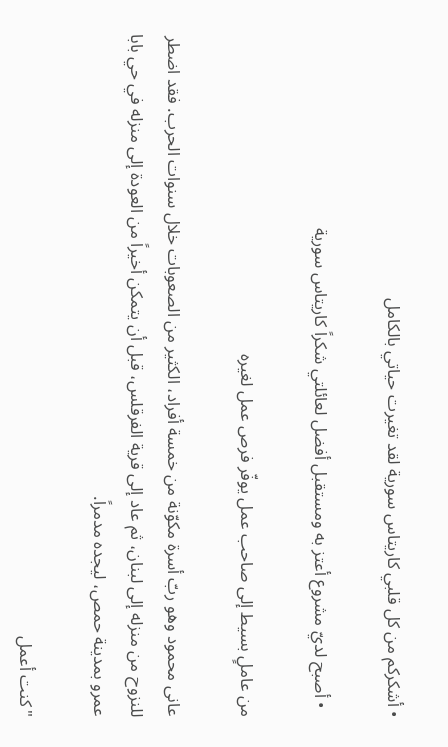• أشكركم من كل قلبي كاريتاس سورية لقد تغيرت حياتي بالكامل

  • أصبح لديّ مشروع أعتز به ومستقبل أفضل لعائلتي شكراً كاريتاس سورية

من عاملٍ بسيط إلى صاحب عمل يوفّر فرص عمل لغيره

عانى محمود وهو ربّ أسرة مكوّنة من خمسة أفراد، الكثير من الصعوبات خلال سنوات الحرب. فقد اضطر للنزوح من منزله إلى لبنان، ثم عاد إلى قرية الفرقلس، قبل أن يتمكن أخيراً من العودة إلى منزله في حي بابا عمرو بمدينة حمص، ليجده مدمراً.

"كنت أعمل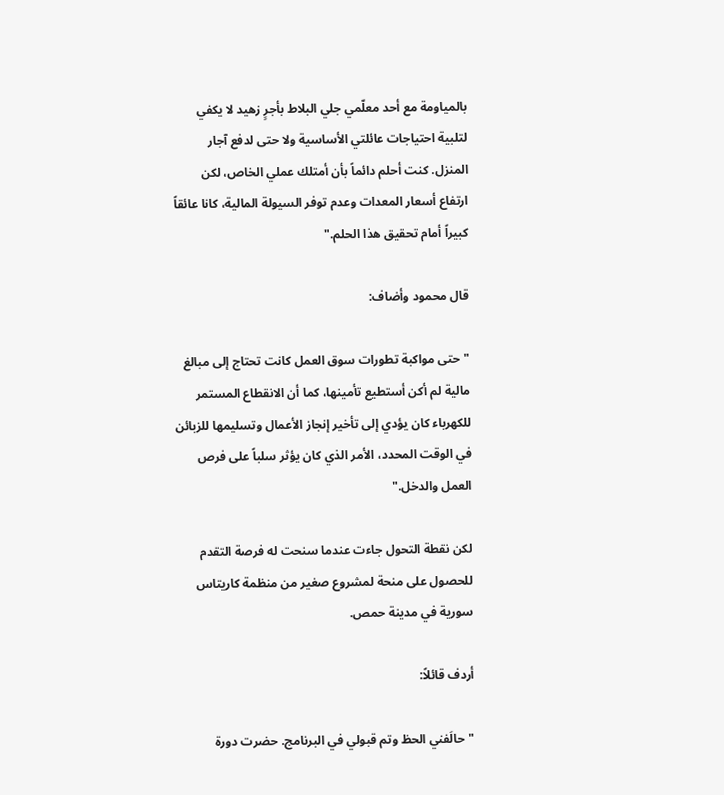بالمياومة مع أحد معلّمي جلي البلاط بأجرٍ زهيد لا يكفي لتلبية احتياجات عائلتي الأساسية ولا حتى لدفع آجار المنزل. كنت أحلم دائماً بأن أمتلك عملي الخاص، لكن ارتفاع أسعار المعدات وعدم توفر السيولة المالية، كانا عائقاً كبيراً أمام تحقيق هذا الحلم."

قال محمود وأضاف:

"حتى مواكبة تطورات سوق العمل كانت تحتاج إلى مبالغ مالية لم أكن أستطيع تأمينها، كما أن الانقطاع المستمر للكهرباء كان يؤدي إلى تأخير إنجاز الأعمال وتسليمها للزبائن في الوقت المحدد، الأمر الذي كان يؤثر سلباً على فرص العمل والدخل."

لكن نقطة التحول جاءت عندما سنحت له فرصة التقدم للحصول على منحة لمشروع صغير من منظمة كاريتاس سورية في مدينة حمص.

أردف قائلاً:

"حالَفني الحظ وتم قبولي في البرنامج. حضرت دورة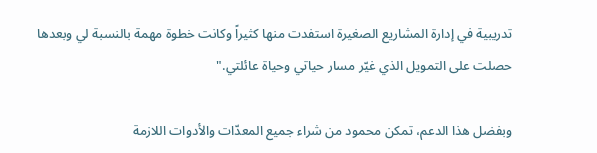تدريبية في إدارة المشاريع الصغيرة استفدت منها كثيراً وكانت خطوة مهمة بالنسبة لي وبعدها حصلت على التمويل الذي غيّر مسار حياتي وحياة عائلتي."

وبفضل هذا الدعم، تمكن محمود من شراء جميع المعدّات والأدوات اللازمة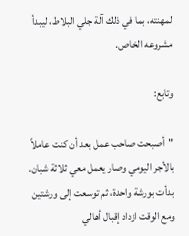لمهنته، بما في ذلك آلة جلي البلاط، ليبدأ مشروعه الخاص.

وتابع:

"أصبحت صاحب عمل بعد أن كنت عاملاً بالأجر اليومي وصار يعمل معي ثلاثة شبان. بدأت بورشة واحدة، ثم توسعت إلى ورشتين ومع الوقت ازداد إقبال أهالي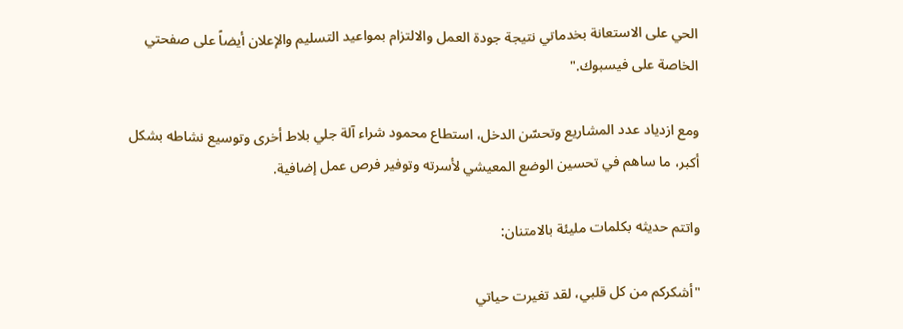الحي على الاستعانة بخدماتي نتيجة جودة العمل والالتزام بمواعيد التسليم والإعلان أيضاً على صفحتي الخاصة على فيسبوك."

ومع ازدياد عدد المشاريع وتحسّن الدخل، استطاع محمود شراء آلة جلي بلاط أخرى وتوسيع نشاطه بشكل أكبر، ما ساهم في تحسين الوضع المعيشي لأسرته وتوفير فرص عمل إضافية.

واتتم حديثه بكلمات مليئة بالامتنان:

"أشكركم من كل قلبي، لقد تغيرت حياتي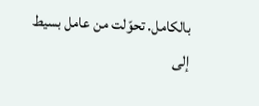بالكامل. تحوّلت من عامل بسيط إلى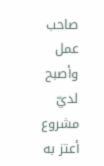صاحب عمل وأصبح لديّ مشروع أعتز به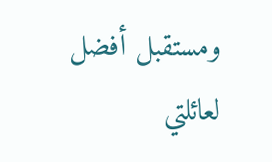ومستقبل أفضل لعائلتي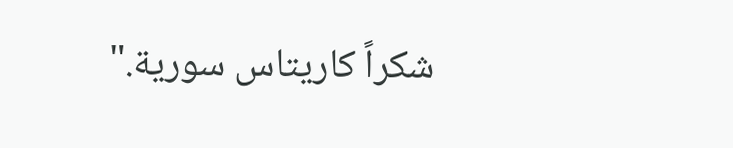شكراً كاريتاس سورية."